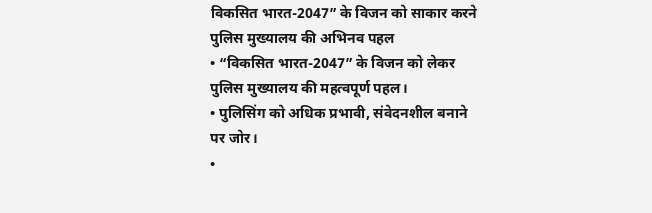विकसित भारत-2047” के विजन को साकार करने पुलिस मुख्यालय की अभिनव पहल
• “विकसित भारत-2047” के विजन को लेकर पुलिस मुख्यालय की महत्वपूर्ण पहल।
• पुलिसिंग को अधिक प्रभावी, संवेदनशील बनाने पर जोर।
•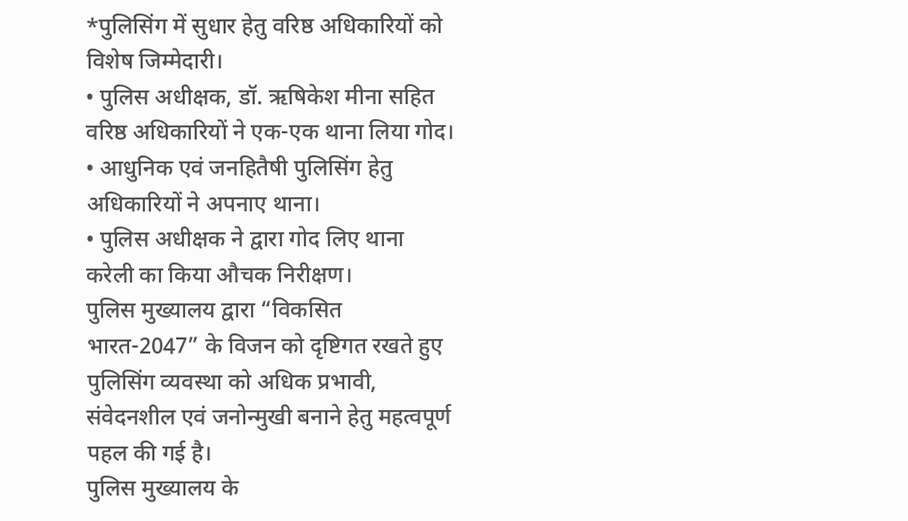*पुलिसिंग में सुधार हेतु वरिष्ठ अधिकारियों को विशेष जिम्मेदारी।
• पुलिस अधीक्षक, डॉ. ऋषिकेश मीना सहित वरिष्ठ अधिकारियों ने एक-एक थाना लिया गोद।
• आधुनिक एवं जनहितैषी पुलिसिंग हेतु अधिकारियों ने अपनाए थाना।
• पुलिस अधीक्षक ने द्वारा गोद लिए थाना करेली का किया औचक निरीक्षण।
पुलिस मुख्यालय द्वारा “विकसित भारत-2047” के विजन को दृष्टिगत रखते हुए पुलिसिंग व्यवस्था को अधिक प्रभावी, संवेदनशील एवं जनोन्मुखी बनाने हेतु महत्वपूर्ण पहल की गई है।
पुलिस मुख्यालय के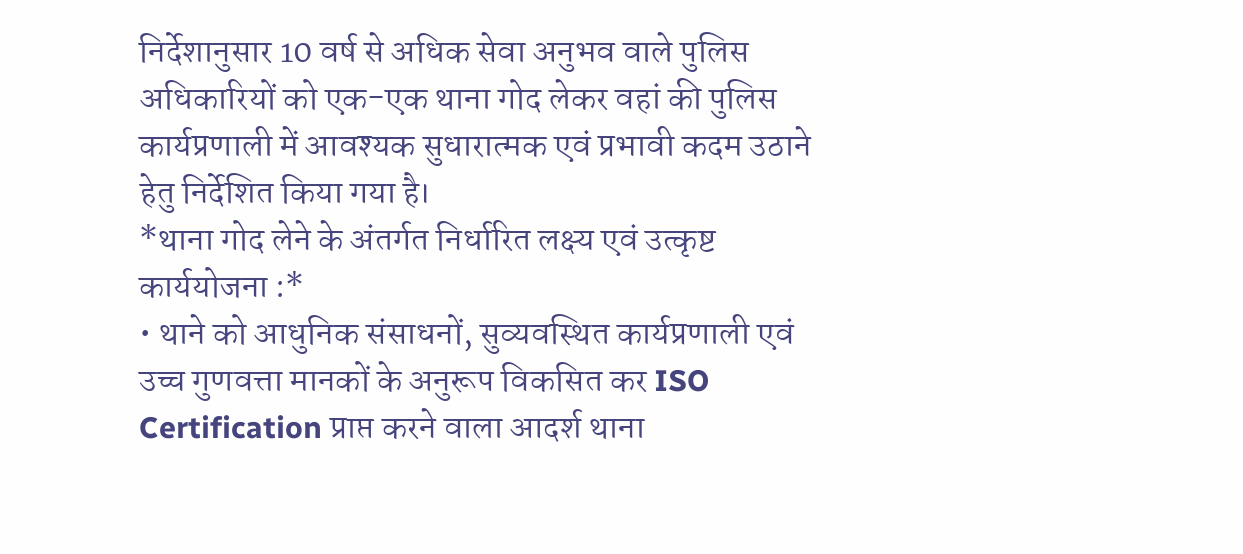निर्देशानुसार 10 वर्ष से अधिक सेवा अनुभव वाले पुलिस अधिकारियों को एक-एक थाना गोद लेकर वहां की पुलिस कार्यप्रणाली में आवश्यक सुधारात्मक एवं प्रभावी कदम उठाने हेतु निर्देशित किया गया है।
*थाना गोद लेने के अंतर्गत निर्धारित लक्ष्य एवं उत्कृष्ट कार्ययोजना :*
• थाने को आधुनिक संसाधनों, सुव्यवस्थित कार्यप्रणाली एवं उच्च गुणवत्ता मानकों के अनुरूप विकसित कर ISO Certification प्राप्त करने वाला आदर्श थाना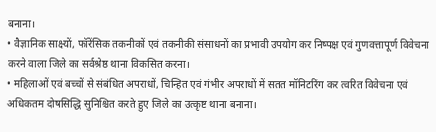बनाना।
• वैज्ञानिक साक्ष्यों, फॉरेंसिक तकनीकों एवं तकनीकी संसाधनों का प्रभावी उपयोग कर निष्पक्ष एवं गुणवत्तापूर्ण विवेचना करने वाला जिले का सर्वश्रेष्ठ थाना विकसित करना।
• महिलाओं एवं बच्चों से संबंधित अपराधों, चिन्हित एवं गंभीर अपराधों में सतत मॉनिटरिंग कर त्वरित विवेचना एवं अधिकतम दोषसिद्धि सुनिश्चित करते हुए जिले का उत्कृष्ट थाना बनाना।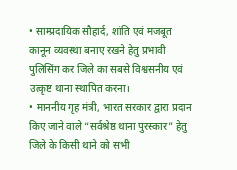• साम्प्रदायिक सौहार्द, शांति एवं मजबूत कानून व्यवस्था बनाए रखने हेतु प्रभावी पुलिसिंग कर जिले का सबसे विश्वसनीय एवं उत्कृष्ट थाना स्थापित करना।
• माननीय गृह मंत्री, भारत सरकार द्वारा प्रदान किए जाने वाले “सर्वश्रेष्ठ थाना पुरस्कार” हेतु जिले के किसी थाने को सभी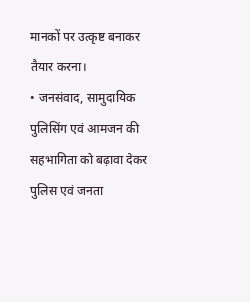मानकों पर उत्कृष्ट बनाकर तैयार करना।
• जनसंवाद, सामुदायिक पुलिसिंग एवं आमजन की सहभागिता को बढ़ावा देकर पुलिस एवं जनता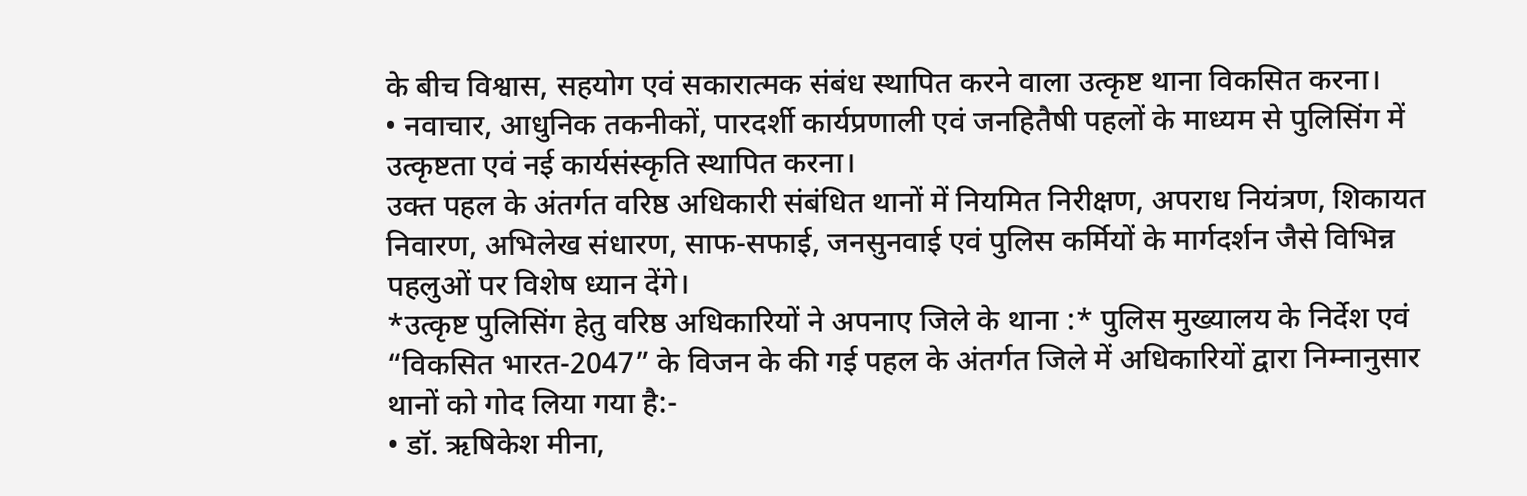के बीच विश्वास, सहयोग एवं सकारात्मक संबंध स्थापित करने वाला उत्कृष्ट थाना विकसित करना।
• नवाचार, आधुनिक तकनीकों, पारदर्शी कार्यप्रणाली एवं जनहितैषी पहलों के माध्यम से पुलिसिंग में उत्कृष्टता एवं नई कार्यसंस्कृति स्थापित करना।
उक्त पहल के अंतर्गत वरिष्ठ अधिकारी संबंधित थानों में नियमित निरीक्षण, अपराध नियंत्रण, शिकायत निवारण, अभिलेख संधारण, साफ-सफाई, जनसुनवाई एवं पुलिस कर्मियों के मार्गदर्शन जैसे विभिन्न पहलुओं पर विशेष ध्यान देंगे।
*उत्कृष्ट पुलिसिंग हेतु वरिष्ठ अधिकारियों ने अपनाए जिले के थाना :* पुलिस मुख्यालय के निर्देश एवं “विकसित भारत-2047” के विजन के की गई पहल के अंतर्गत जिले में अधिकारियों द्वारा निम्नानुसार थानों को गोद लिया गया है:-
• डॉ. ऋषिकेश मीना,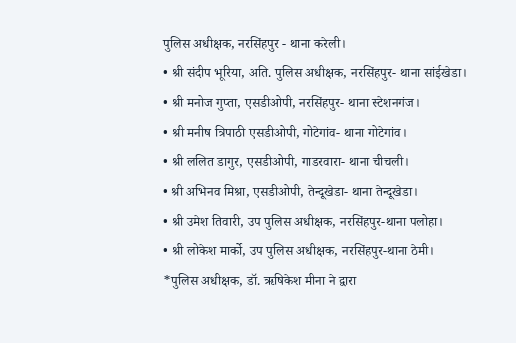पुलिस अधीक्षक, नरसिंहपुर - थाना करेली।
• श्री संदीप भूरिया, अति. पुलिस अधीक्षक, नरसिंहपुर- थाना सांईखेडा।
• श्री मनोज गुप्ता, एसडीओपी, नरसिंहपुर- थाना स्टेशनगंज।
• श्री मनीष त्रिपाठी एसडीओपी, गोटेगांव- थाना गोटेगांव।
• श्री ललित डागुर, एसडीओपी, गाडरवारा- थाना चीचली।
• श्री अभिनव मिश्रा, एसडीओपी, तेन्दूखेडा- थाना तेन्दूखेडा।
• श्री उमेश तिवारी, उप पुलिस अधीक्षक, नरसिंहपुर-थाना पलोहा।
• श्री लोकेश मार्को, उप पुलिस अधीक्षक, नरसिंहपुर-थाना ठेमी।
*पुलिस अधीक्षक, डॉ. ऋषिकेश मीना ने द्वारा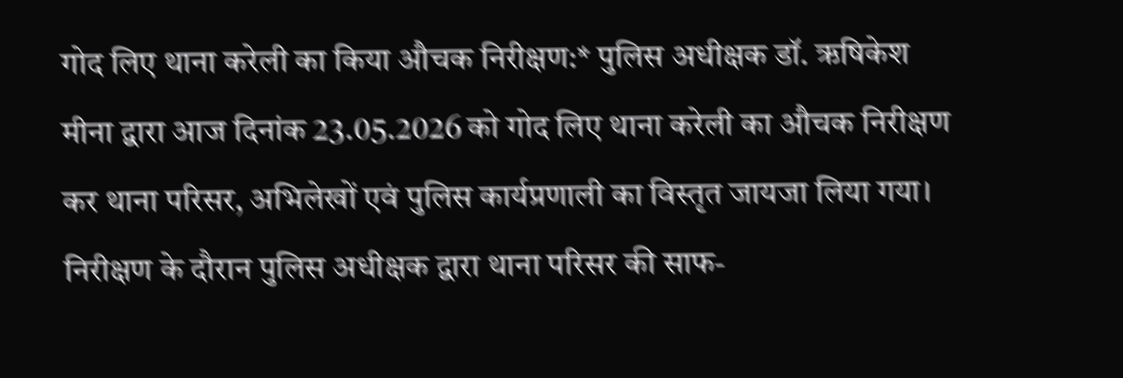गोद लिए थाना करेली का किया औचक निरीक्षण:* पुलिस अधीक्षक डॉ. ऋषिकेश मीना द्वारा आज दिनांक 23.05.2026 को गोद लिए थाना करेली का औचक निरीक्षण कर थाना परिसर, अभिलेखों एवं पुलिस कार्यप्रणाली का विस्तृत जायजा लिया गया।
निरीक्षण के दौरान पुलिस अधीक्षक द्वारा थाना परिसर की साफ-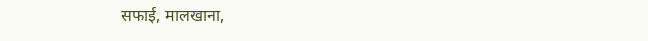सफाई, मालखाना,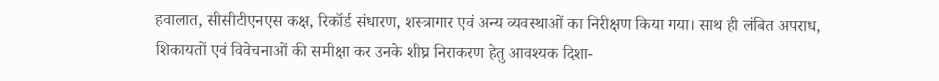हवालात, सीसीटीएनएस कक्ष, रिकॉर्ड संधारण, शस्त्रागार एवं अन्य व्यवस्थाओं का निरीक्षण किया गया। साथ ही लंबित अपराध, शिकायतों एवं विवेचनाओं की समीक्षा कर उनके शीघ्र निराकरण हेतु आवश्यक दिशा-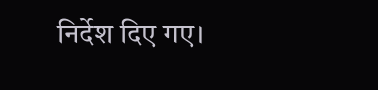निर्देश दिए गए।